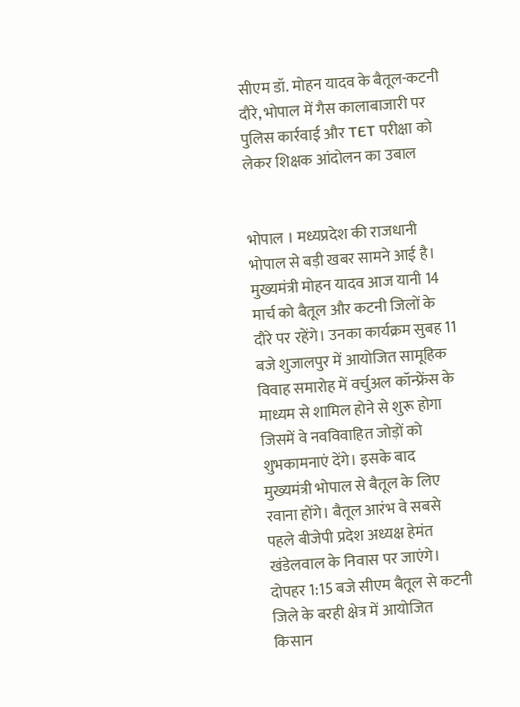सीएम डॉ. मोहन यादव के बैतूल-कटनी दौरे, भोपाल में गैस कालाबाजारी पर पुलिस कार्रवाई और TET परीक्षा को लेकर शिक्षक आंदोलन का उबाल


भोपाल । मध्यप्रदेश की राजधानी भोपाल से बड़ी खबर सामने आई है। मुख्यमंत्री मोहन यादव आज यानी 14 मार्च को बैतूल और कटनी जिलों के दौरे पर रहेंगे। उनका कार्यक्रम सुबह 11 बजे शुजालपुर में आयोजित सामूहिक विवाह समारोह में वर्चुअल कॉन्फ्रेंस के माध्यम से शामिल होने से शुरू होगा जिसमें वे नवविवाहित जोड़ों को शुभकामनाएं देंगे। इसके बाद मुख्यमंत्री भोपाल से बैतूल के लिए रवाना होंगे। बैतूल आरंभ वे सबसे पहले बीजेपी प्रदेश अध्यक्ष हेमंत खंडेलवाल के निवास पर जाएंगे।
दोपहर 1:15 बजे सीएम बैतूल से कटनी जिले के बरही क्षेत्र में आयोजित किसान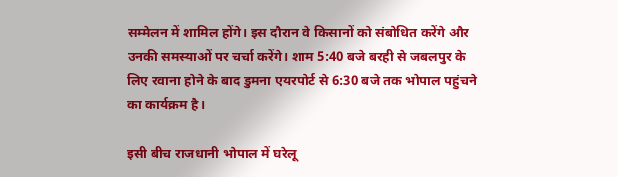सम्मेलन में शामिल होंगे। इस दौरान वे किसानों को संबोधित करेंगे और उनकी समस्याओं पर चर्चा करेंगे। शाम 5:40 बजे बरही से जबलपुर के लिए रवाना होने के बाद डुमना एयरपोर्ट से 6:30 बजे तक भोपाल पहुंचने का कार्यक्रम है।

इसी बीच राजधानी भोपाल में घरेलू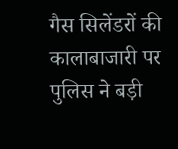गैस सिलेंडरों की कालाबाजारी पर पुलिस ने बड़ी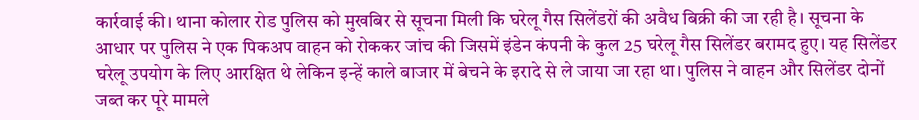कार्रवाई की। थाना कोलार रोड पुलिस को मुखबिर से सूचना मिली कि घरेलू गैस सिलेंडरों की अवैध बिक्री की जा रही है। सूचना के आधार पर पुलिस ने एक पिकअप वाहन को रोककर जांच की जिसमें इंडेन कंपनी के कुल 25 घरेलू गैस सिलेंडर बरामद हुए। यह सिलेंडर घरेलू उपयोग के लिए आरक्षित थे लेकिन इन्हें काले बाजार में बेचने के इरादे से ले जाया जा रहा था। पुलिस ने वाहन और सिलेंडर दोनों जब्त कर पूरे मामले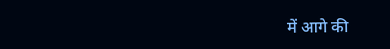में आगे की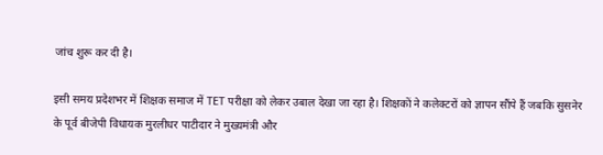जांच शुरू कर दी है।

इसी समय प्रदेशभर में शिक्षक समाज में TET परीक्षा को लेकर उबाल देखा जा रहा है। शिक्षकों ने कलेक्टरों को ज्ञापन सौंपे हैं जबकि सुसनेर के पूर्व बीजेपी विधायक मुरलीधर पाटीदार ने मुख्यमंत्री और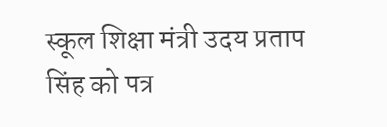स्कूल शिक्षा मंत्री उदय प्रताप सिंह को पत्र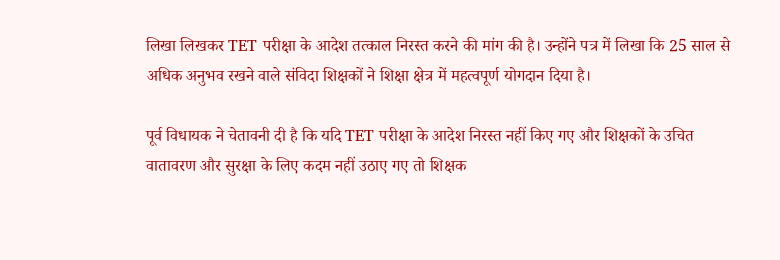लिखा लिखकर TET परीक्षा के आदेश तत्काल निरस्त करने की मांग की है। उन्होंने पत्र में लिखा कि 25 साल से अधिक अनुभव रखने वाले संविदा शिक्षकों ने शिक्षा क्षेत्र में महत्वपूर्ण योगदान दिया है।

पूर्व विधायक ने चेतावनी दी है कि यदि TET परीक्षा के आदेश निरस्त नहीं किए गए और शिक्षकों के उचित वातावरण और सुरक्षा के लिए कदम नहीं उठाए गए तो शिक्षक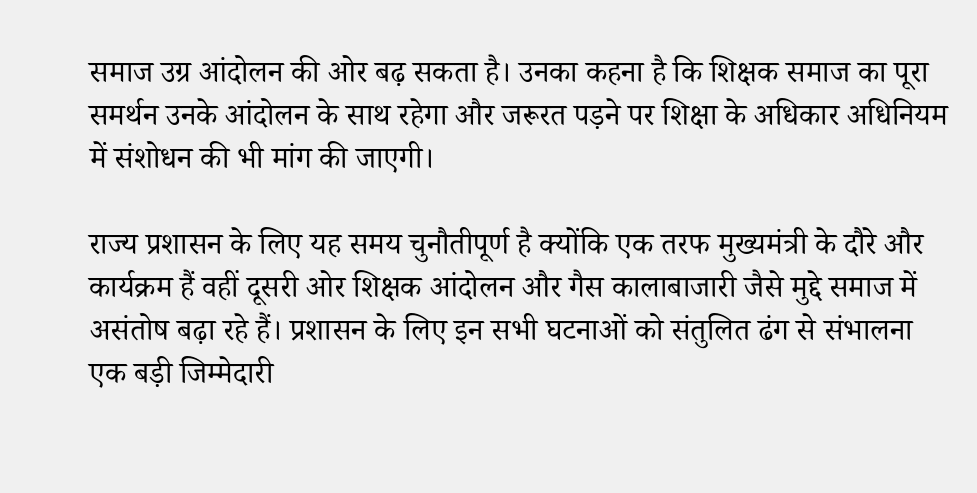समाज उग्र आंदोलन की ओर बढ़ सकता है। उनका कहना है कि शिक्षक समाज का पूरा समर्थन उनके आंदोलन के साथ रहेगा और जरूरत पड़ने पर शिक्षा के अधिकार अधिनियम में संशोधन की भी मांग की जाएगी।

राज्य प्रशासन के लिए यह समय चुनौतीपूर्ण है क्योंकि एक तरफ मुख्यमंत्री के दौरे और कार्यक्रम हैं वहीं दूसरी ओर शिक्षक आंदोलन और गैस कालाबाजारी जैसे मुद्दे समाज में असंतोष बढ़ा रहे हैं। प्रशासन के लिए इन सभी घटनाओं को संतुलित ढंग से संभालना एक बड़ी जिम्मेदारी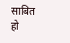साबित हो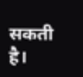सकती है।